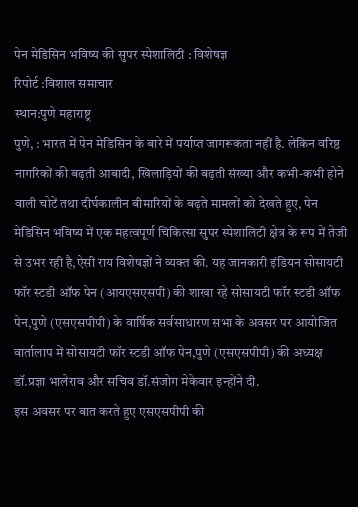पेन मेडिसिन भविष्य की सुपर स्पेशालिटी : विशेषज्ञ
रिपोर्ट :विशाल समाचार
स्थान:पुणे महाराष्ट्र
पुणे, : भारत में पेन मेडिसिन के बारे में पर्याप्त जागरूकता नहीं है. लेकिन वरिष्ठ नागरिकों की बढ़ती आबादी, खिलाड़ियों की बढ़ती संख्या और कभी-कभी होने वाली चोटें तथा दीर्घकालीन बीमारियों के बढ़ते मामलों को देखते हुए, पेन मेडिसिन भविष्य में एक महत्वपूर्ण चिकित्सा सुपर स्पेशालिटी क्षेत्र के रूप में तेजी से उभर रही है,ऐसी राय विशेषज्ञों ने व्यक्त की. यह जानकारी इंडियन सोसायटी फॉर स्टडी ऑफ पेन (आयएसएसपी) की शाखा रहे सोसायटी फॉर स्टडी ऑफ पेन,पुणे (एसएसपीपी) के वार्षिक सर्वसाधारण सभा के अवसर पर आयोजित वार्तालाप में सोसायटी फॉर स्टडी ऑफ पेन,पुणे (एसएसपीपी) की अध्यक्ष डॉ.प्रज्ञा भालेराव और सचिव डॉ.संजोग मेकेवार इन्होंने दी.
इस अवसर पर बात करते हुए एसएसपीपी की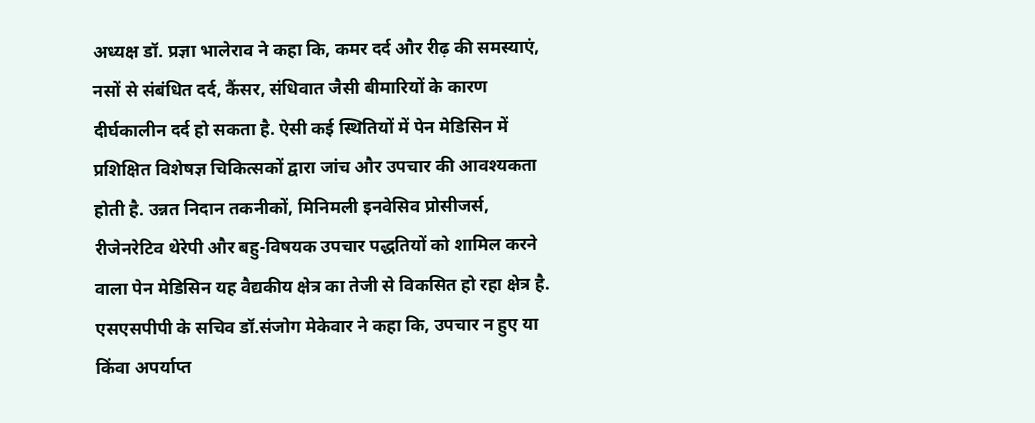अध्यक्ष डॉ. प्रज्ञा भालेराव ने कहा कि, कमर दर्द और रीढ़ की समस्याएं, नसों से संबंधित दर्द, कैंसर, संधिवात जैसी बीमारियों के कारण दीर्घकालीन दर्द हो सकता है. ऐसी कई स्थितियों में पेन मेडिसिन में प्रशिक्षित विशेषज्ञ चिकित्सकों द्वारा जांच और उपचार की आवश्यकता होती है. उन्नत निदान तकनीकों, मिनिमली इनवेसिव प्रोसीजर्स, रीजेनरेटिव थेरेपी और बहु-विषयक उपचार पद्धतियों को शामिल करने वाला पेन मेडिसिन यह वैद्यकीय क्षेत्र का तेजी से विकसित हो रहा क्षेत्र है.
एसएसपीपी के सचिव डॉ.संजोग मेकेवार ने कहा कि, उपचार न हुए या किंवा अपर्याप्त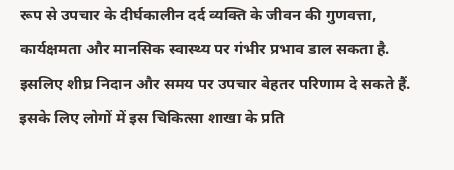रूप से उपचार के दीर्घकालीन दर्द व्यक्ति के जीवन की गुणवत्ता, कार्यक्षमता और मानसिक स्वास्थ्य पर गंभीर प्रभाव डाल सकता है. इसलिए शीघ्र निदान और समय पर उपचार बेहतर परिणाम दे सकते हैं. इसके लिए लोगों में इस चिकित्सा शाखा के प्रति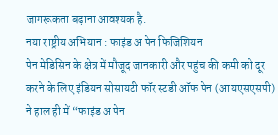जागरूकता बढ़ाना आवश्यक है.
नया राष्ट्रीय अभियान : फाइंड अ पेन फिजिशियन
पेन मेडिसिन के क्षेत्र में मौजूद जानकारी और पहुंच की कमी को दूर करने के लिए इंडियन सोसायटी फॉर स्टडी ऑफ पेन (आयएसएसपी) ने हाल ही में “फाइंड अ पेन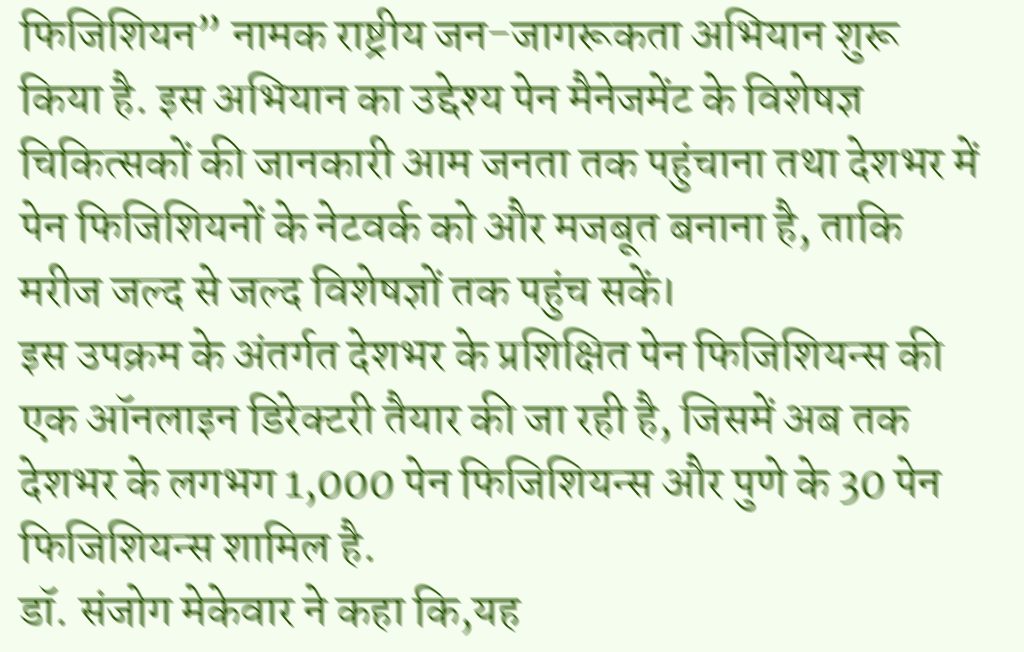फिजिशियन” नामक राष्ट्रीय जन-जागरूकता अभियान शुरू किया है. इस अभियान का उद्देश्य पेन मैनेजमेंट के विशेषज्ञ चिकित्सकों की जानकारी आम जनता तक पहुंचाना तथा देशभर में पेन फिजिशियनों के नेटवर्क को और मजबूत बनाना है, ताकि मरीज जल्द से जल्द विशेषज्ञों तक पहुंच सकें।
इस उपक्रम के अंतर्गत देशभर के प्रशिक्षित पेन फिजिशियन्स की एक ऑनलाइन डिरेक्टरी तैयार की जा रही है, जिसमें अब तक देशभर के लगभग 1,000 पेन फिजिशियन्स और पुणे के 30 पेन फिजिशियन्स शामिल है.
डॉ. संजोग मेकेवार ने कहा कि,यह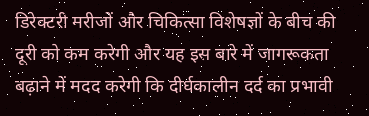डिरेक्टरी मरीजों और चिकित्सा विशेषज्ञों के बीच की दूरी को कम करेगी और यह इस बारे में जागरूकता बढ़ाने में मदद करेगी कि दीर्घकालीन दर्द का प्रभावी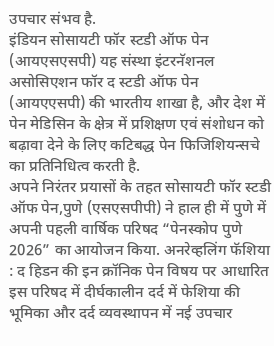उपचार संभव है.
इंडियन सोसायटी फॉर स्टडी ऑफ पेन (आयएसएसपी) यह संस्था इंटरनॅशनल असोसिएशन फॉर द स्टडी ऑफ पेन (आयएएसपी) की भारतीय शाखा है, और देश में पेन मेडिसिन के क्षेत्र में प्रशिक्षण एवं संशोधन को बढ़ावा देने के लिए कटिबद्ध पेन फिजिशियन्सचे का प्रतिनिधित्व करती है.
अपने निरंतर प्रयासों के तहत सोसायटी फॉर स्टडी ऑफ पेन,पुणे (एसएसपीपी) ने हाल ही में पुणे में अपनी पहली वार्षिक परिषद “पेनस्कोप पुणे 2026” का आयोजन किया. अनरेव्हलिंग फॅशिया : द हिडन की इन क्रॉनिक पेन विषय पर आधारित इस परिषद में दीर्घकालीन दर्द में फेशिया की भूमिका और दर्द व्यवस्थापन में नई उपचार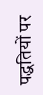पद्धतियों पर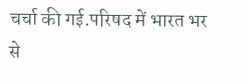चर्चा की गई.परिषद में भारत भर से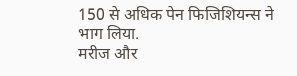150 से अधिक पेन फिजिशियन्स ने भाग लिया.
मरीज और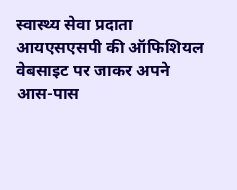स्वास्थ्य सेवा प्रदाता आयएसएसपी की ऑफिशियल वेबसाइट पर जाकर अपने आस-पास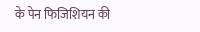के पेन फिजिशियन की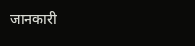जानकारी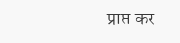प्राप्त कर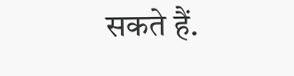सकते हैं.